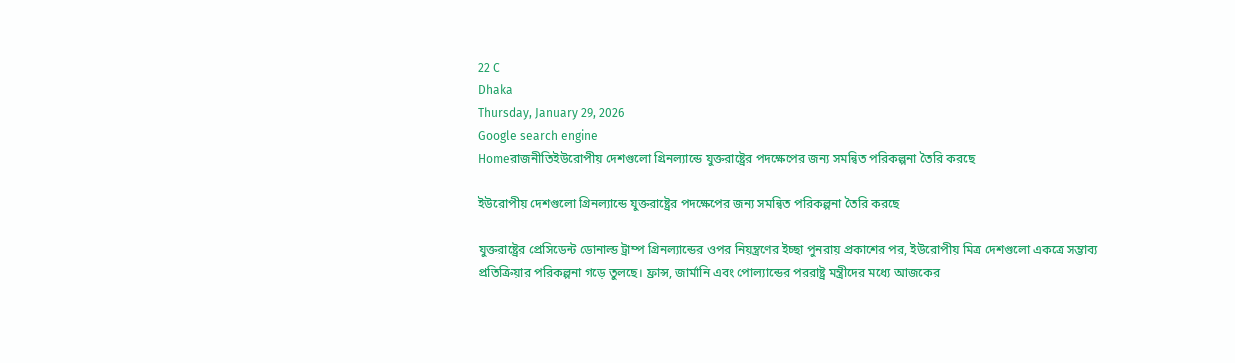22 C
Dhaka
Thursday, January 29, 2026
Google search engine
Homeরাজনীতিইউরোপীয় দেশগুলো গ্রিনল্যান্ডে যুক্তরাষ্ট্রের পদক্ষেপের জন্য সমন্বিত পরিকল্পনা তৈরি করছে

ইউরোপীয় দেশগুলো গ্রিনল্যান্ডে যুক্তরাষ্ট্রের পদক্ষেপের জন্য সমন্বিত পরিকল্পনা তৈরি করছে

যুক্তরাষ্ট্রের প্রেসিডেন্ট ডোনাল্ড ট্রাম্প গ্রিনল্যান্ডের ওপর নিয়ন্ত্রণের ইচ্ছা পুনরায় প্রকাশের পর, ইউরোপীয় মিত্র দেশগুলো একত্রে সম্ভাব্য প্রতিক্রিয়ার পরিকল্পনা গড়ে তুলছে। ফ্রান্স, জার্মানি এবং পোল্যান্ডের পররাষ্ট্র মন্ত্রীদের মধ্যে আজকের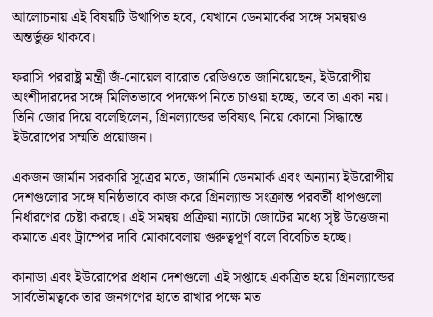আলোচনায় এই বিষয়টি উত্থাপিত হবে, যেখানে ডেনমার্কের সঙ্গে সমন্বয়ও অন্তর্ভুক্ত থাকবে।

ফরাসি পররাষ্ট্র মন্ত্রী জঁ-নোয়েল বারোত রেডিওতে জানিয়েছেন, ইউরোপীয় অংশীদারদের সঙ্গে মিলিতভাবে পদক্ষেপ নিতে চাওয়া হচ্ছে, তবে তা একা নয়। তিনি জোর দিয়ে বলেছিলেন, গ্রিনল্যান্ডের ভবিষ্যৎ নিয়ে কোনো সিদ্ধান্তে ইউরোপের সম্মতি প্রয়োজন।

একজন জার্মান সরকারি সূত্রের মতে, জার্মানি ডেনমার্ক এবং অন্যান্য ইউরোপীয় দেশগুলোর সঙ্গে ঘনিষ্ঠভাবে কাজ করে গ্রিনল্যান্ড সংক্রান্ত পরবর্তী ধাপগুলো নির্ধারণের চেষ্টা করছে। এই সমন্বয় প্রক্রিয়া ন্যাটো জোটের মধ্যে সৃষ্ট উত্তেজনা কমাতে এবং ট্রাম্পের দাবি মোকাবেলায় গুরুত্বপূর্ণ বলে বিবেচিত হচ্ছে।

কানাডা এবং ইউরোপের প্রধান দেশগুলো এই সপ্তাহে একত্রিত হয়ে গ্রিনল্যান্ডের সার্বভৌমত্বকে তার জনগণের হাতে রাখার পক্ষে মত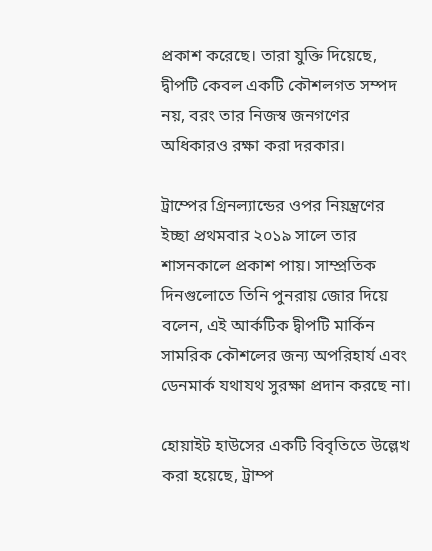প্রকাশ করেছে। তারা যুক্তি দিয়েছে, দ্বীপটি কেবল একটি কৌশলগত সম্পদ নয়, বরং তার নিজস্ব জনগণের অধিকারও রক্ষা করা দরকার।

ট্রাম্পের গ্রিনল্যান্ডের ওপর নিয়ন্ত্রণের ইচ্ছা প্রথমবার ২০১৯ সালে তার শাসনকালে প্রকাশ পায়। সাম্প্রতিক দিনগুলোতে তিনি পুনরায় জোর দিয়ে বলেন, এই আর্কটিক দ্বীপটি মার্কিন সামরিক কৌশলের জন্য অপরিহার্য এবং ডেনমার্ক যথাযথ সুরক্ষা প্রদান করছে না।

হোয়াইট হাউসের একটি বিবৃতিতে উল্লেখ করা হয়েছে, ট্রাম্প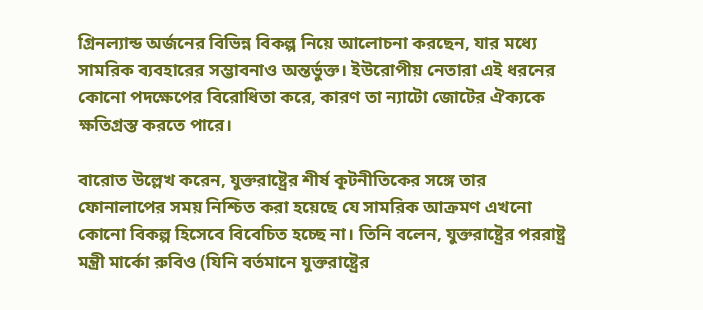গ্রিনল্যান্ড অর্জনের বিভিন্ন বিকল্প নিয়ে আলোচনা করছেন, যার মধ্যে সামরিক ব্যবহারের সম্ভাবনাও অন্তর্ভুক্ত। ইউরোপীয় নেতারা এই ধরনের কোনো পদক্ষেপের বিরোধিতা করে, কারণ তা ন্যাটো জোটের ঐক্যকে ক্ষতিগ্রস্ত করতে পারে।

বারোত উল্লেখ করেন, যুক্তরাষ্ট্রের শীর্ষ কূটনীতিকের সঙ্গে তার ফোনালাপের সময় নিশ্চিত করা হয়েছে যে সামরিক আক্রমণ এখনো কোনো বিকল্প হিসেবে বিবেচিত হচ্ছে না। তিনি বলেন, যুক্তরাষ্ট্রের পররাষ্ট্র মন্ত্রী মার্কো রুবিও (যিনি বর্তমানে যুক্তরাষ্ট্রের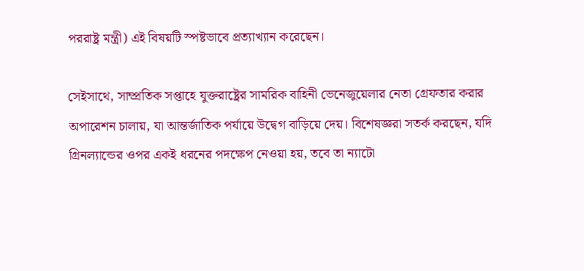পররাষ্ট্র মন্ত্রী) এই বিষয়টি স্পষ্টভাবে প্রত্যাখ্যান করেছেন।

সেইসাথে, সাম্প্রতিক সপ্তাহে যুক্তরাষ্ট্রের সামরিক বাহিনী ভেনেজুয়েলার নেতা গ্রেফতার করার অপারেশন চালায়, যা আন্তর্জাতিক পর্যায়ে উদ্বেগ বাড়িয়ে দেয়। বিশেষজ্ঞরা সতর্ক করছেন, যদি গ্রিনল্যান্ডের ওপর একই ধরনের পদক্ষেপ নেওয়া হয়, তবে তা ন্যাটো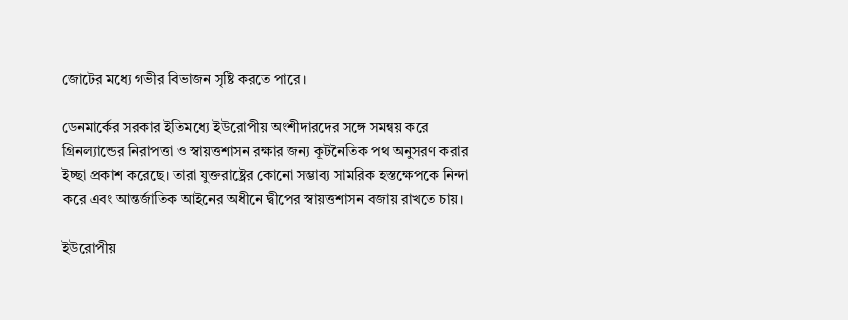জোটের মধ্যে গভীর বিভাজন সৃষ্টি করতে পারে।

ডেনমার্কের সরকার ইতিমধ্যে ইউরোপীয় অংশীদারদের সঙ্গে সমন্বয় করে গ্রিনল্যান্ডের নিরাপত্তা ও স্বায়ত্তশাসন রক্ষার জন্য কূটনৈতিক পথ অনুসরণ করার ইচ্ছা প্রকাশ করেছে। তারা যুক্তরাষ্ট্রের কোনো সম্ভাব্য সামরিক হস্তক্ষেপকে নিন্দা করে এবং আন্তর্জাতিক আইনের অধীনে দ্বীপের স্বায়ত্তশাসন বজায় রাখতে চায়।

ইউরোপীয়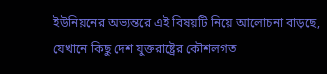ইউনিয়নের অভ্যন্তরে এই বিষয়টি নিয়ে আলোচনা বাড়ছে, যেখানে কিছু দেশ যুক্তরাষ্ট্রের কৌশলগত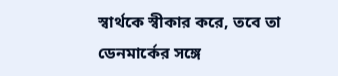স্বার্থকে স্বীকার করে, তবে তা ডেনমার্কের সঙ্গে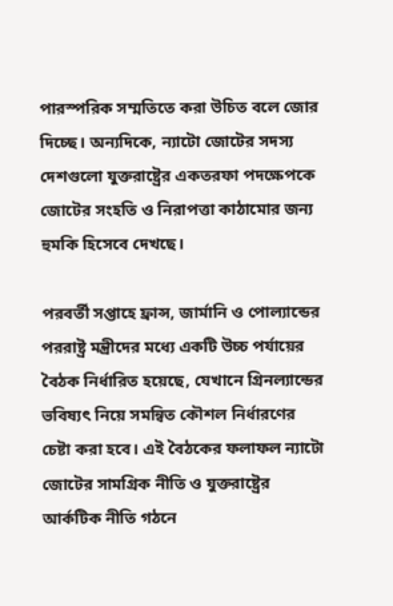পারস্পরিক সম্মতিতে করা উচিত বলে জোর দিচ্ছে। অন্যদিকে, ন্যাটো জোটের সদস্য দেশগুলো যুক্তরাষ্ট্রের একতরফা পদক্ষেপকে জোটের সংহতি ও নিরাপত্তা কাঠামোর জন্য হুমকি হিসেবে দেখছে।

পরবর্তী সপ্তাহে ফ্রান্স, জার্মানি ও পোল্যান্ডের পররাষ্ট্র মন্ত্রীদের মধ্যে একটি উচ্চ পর্যায়ের বৈঠক নির্ধারিত হয়েছে, যেখানে গ্রিনল্যান্ডের ভবিষ্যৎ নিয়ে সমন্বিত কৌশল নির্ধারণের চেষ্টা করা হবে। এই বৈঠকের ফলাফল ন্যাটো জোটের সামগ্রিক নীতি ও যুক্তরাষ্ট্রের আর্কটিক নীতি গঠনে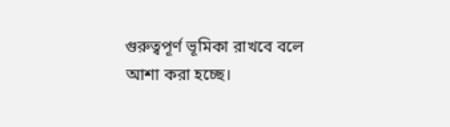গুরুত্বপূর্ণ ভূমিকা রাখবে বলে আশা করা হচ্ছে।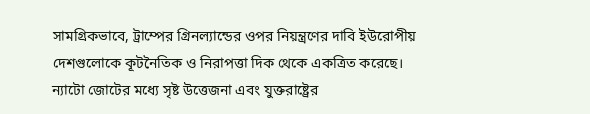সামগ্রিকভাবে, ট্রাম্পের গ্রিনল্যান্ডের ওপর নিয়ন্ত্রণের দাবি ইউরোপীয় দেশগুলোকে কূটনৈতিক ও নিরাপত্তা দিক থেকে একত্রিত করেছে। ন্যাটো জোটের মধ্যে সৃষ্ট উত্তেজনা এবং যুক্তরাষ্ট্রের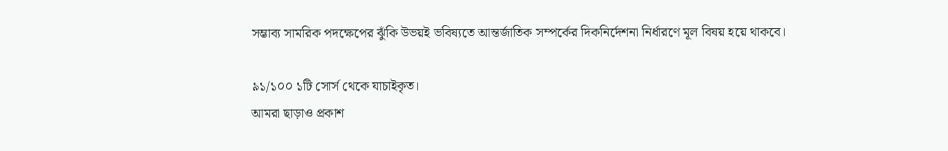সম্ভাব্য সামরিক পদক্ষেপের ঝুঁকি উভয়ই ভবিষ্যতে আন্তর্জাতিক সম্পর্কের দিকনির্দেশনা নির্ধারণে মূল বিষয় হয়ে থাকবে।

৯১/১০০ ১টি সোর্স থেকে যাচাইকৃত।
আমরা ছাড়াও প্রকাশ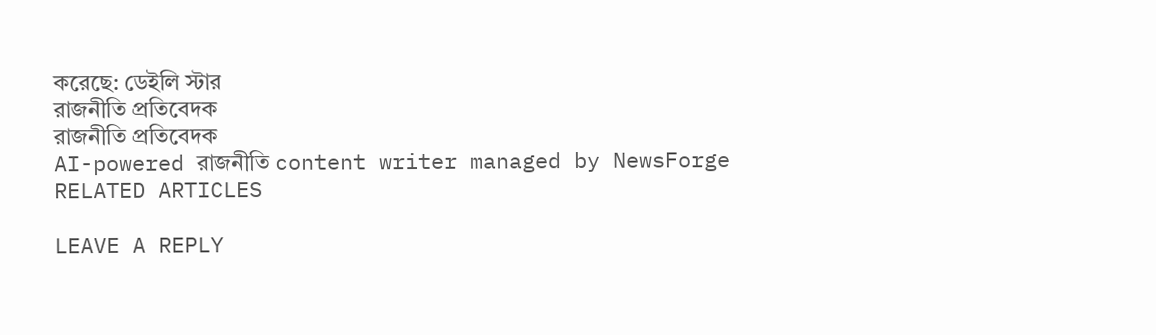করেছে: ডেইলি স্টার
রাজনীতি প্রতিবেদক
রাজনীতি প্রতিবেদক
AI-powered রাজনীতি content writer managed by NewsForge
RELATED ARTICLES

LEAVE A REPLY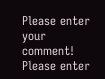Please enter your comment!
Please enter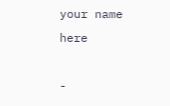your name here

-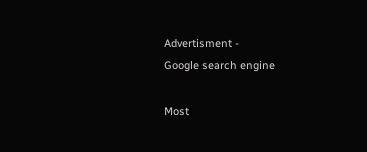Advertisment -
Google search engine

Most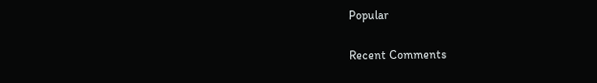Popular

Recent Comments